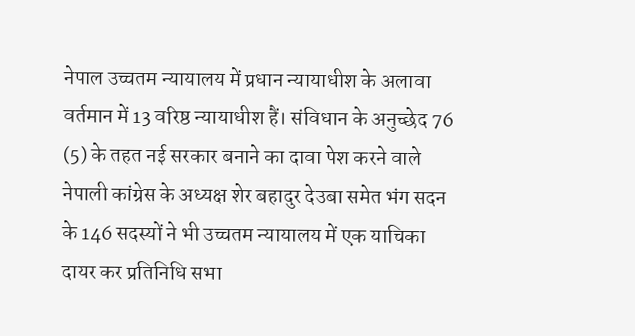नेपाल उच्चतम न्यायालय में प्रधान न्यायाधीश के अलावा वर्तमान में 13 वरिष्ठ न्यायाधीश हैं। संविधान के अनुच्छेद 76 (5) के तहत नई सरकार बनाने का दावा पेश करने वाले नेपाली कांग्रेस के अध्यक्ष शेर बहादुर देउबा समेत भंग सदन के 146 सदस्यों ने भी उच्चतम न्यायालय में एक याचिका दायर कर प्रतिनिधि सभा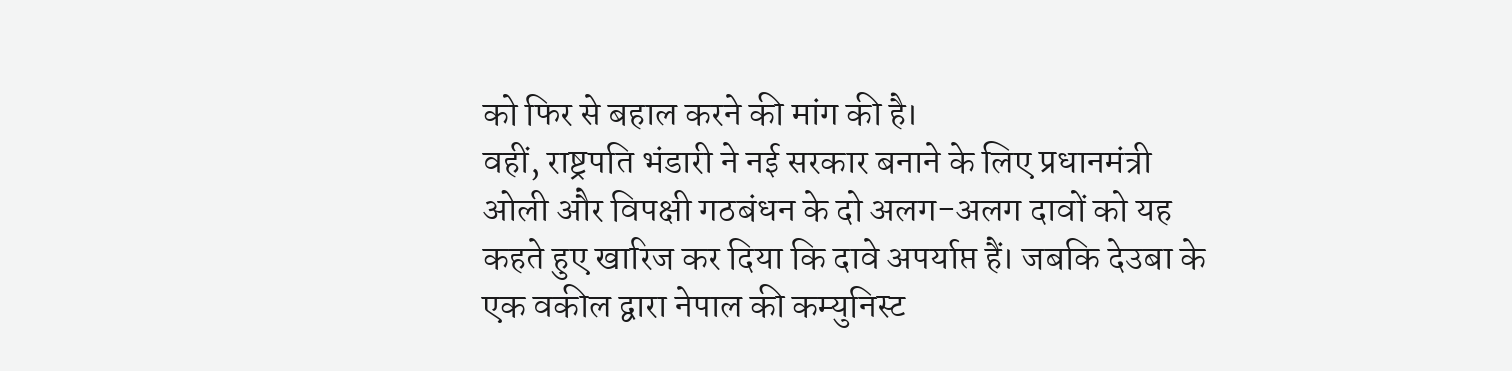को फिर से बहाल करने की मांग की है।
वहीं, राष्ट्रपति भंडारी ने नई सरकार बनाने के लिए प्रधानमंत्री ओली और विपक्षी गठबंधन के दो अलग-अलग दावों को यह कहते हुए खारिज कर दिया कि दावे अपर्याप्त हैं। जबकि देउबा के एक वकील द्वारा नेपाल की कम्युनिस्ट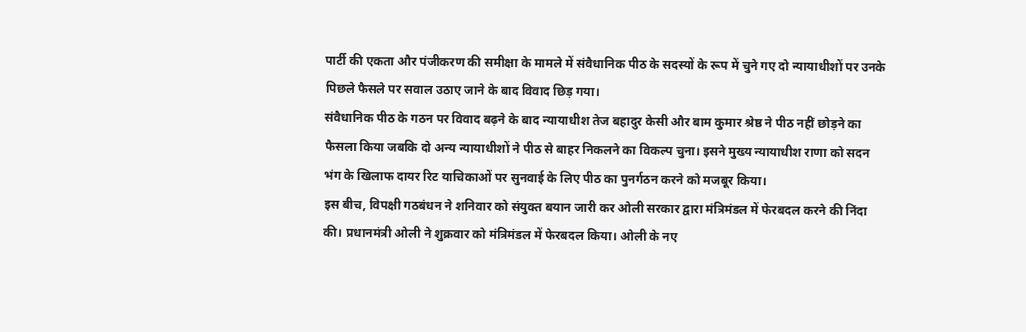पार्टी की एकता और पंजीकरण की समीक्षा के मामले में संवैधानिक पीठ के सदस्यों के रूप में चुने गए दो न्यायाधीशों पर उनके पिछले फैसले पर सवाल उठाए जाने के बाद विवाद छिड़ गया।
संवैधानिक पीठ के गठन पर विवाद बढ़ने के बाद न्यायाधीश तेज बहादुर केसी और बाम कुमार श्रेष्ठ ने पीठ नहीं छोड़ने का फैसला किया जबकि दो अन्य न्यायाधीशों ने पीठ से बाहर निकलने का विकल्प चुना। इसने मुख्य न्यायाधीश राणा को सदन भंग के खिलाफ दायर रिट याचिकाओं पर सुनवाई के लिए पीठ का पुनर्गठन करने को मजबूर किया।
इस बीच, विपक्षी गठबंधन ने शनिवार को संयुक्त बयान जारी कर ओली सरकार द्वारा मंत्रिमंडल में फेरबदल करने की निंदा की। प्रधानमंत्री ओली ने शुक्रवार को मंत्रिमंडल में फेरबदल किया। ओली के नए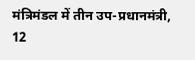मंत्रिमंडल में तीन उप-प्रधानमंत्री, 12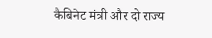कैबिनेट मंत्री और दो राज्य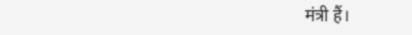मंत्री हैं।